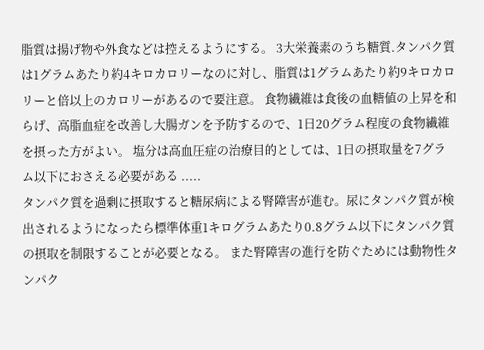脂質は揚げ物や外食などは控えるようにする。 3大栄養素のうち糖質.タンパク質は1グラムあたり約4キロカロリーなのに対し、脂質は1グラムあたり約9キロカロリーと倍以上のカロリーがあるので要注意。 食物繊維は食後の血糖値の上昇を和らげ、高脂血症を改善し大腸ガンを予防するので、1日20グラム程度の食物繊維を摂った方がよい。 塩分は高血圧症の治療目的としては、1日の摂取量を7グラム以下におさえる必要がある .....
タンパク質を過剰に摂取すると糖尿病による腎障害が進む。尿にタンパク質が検出されるようになったら標準体重1キログラムあたり0.8グラム以下にタンパク質の摂取を制限することが必要となる。 また腎障害の進行を防ぐためには動物性タンパク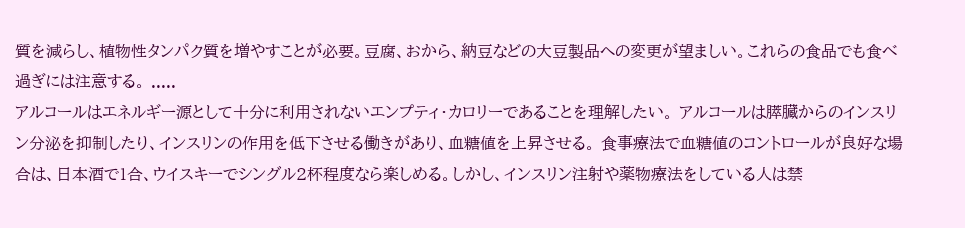質を減らし、植物性タンパク質を増やすことが必要。豆腐、おから、納豆などの大豆製品への変更が望ましい。これらの食品でも食べ過ぎには注意する。 .....
アルコールはエネルギー源として十分に利用されないエンプティ・カロリーであることを理解したい。 アルコールは膵臓からのインスリン分泌を抑制したり、インスリンの作用を低下させる働きがあり、血糖値を上昇させる。 食事療法で血糖値のコントロールが良好な場合は、日本酒で1合、ウイスキーでシングル2杯程度なら楽しめる。しかし、インスリン注射や薬物療法をしている人は禁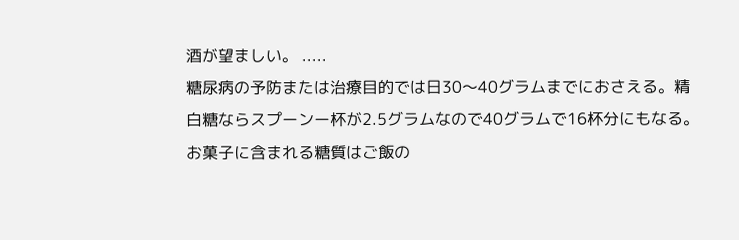酒が望ましい。 .....
糖尿病の予防または治療目的では日30〜40グラムまでにおさえる。精白糖ならスプーンー杯が2.5グラムなので40グラムで16杯分にもなる。 お菓子に含まれる糖質はご飯の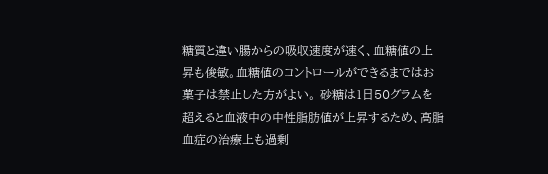糖質と違い腸からの吸収速度が速く、血糖値の上昇も俊敏。血糖値のコントロールができるまではお菓子は禁止した方がよい。 砂糖は1日50グラムを超えると血液中の中性脂肪値が上昇するため、高脂血症の治療上も過剰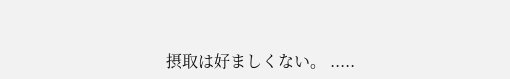摂取は好ましくない。 .....